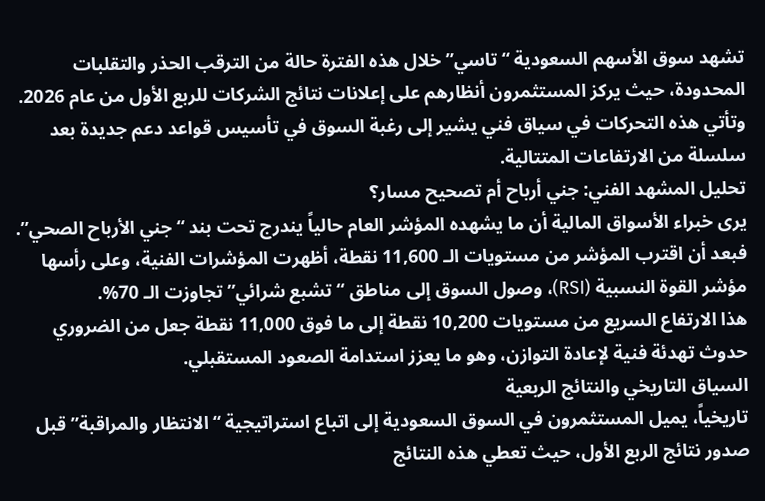تشهد سوق الأسهم السعودية “تاسي” خلال هذه الفترة حالة من الترقب الحذر والتقلبات المحدودة، حيث يركز المستثمرون أنظارهم على إعلانات نتائج الشركات للربع الأول من عام 2026.
وتأتي هذه التحركات في سياق فني يشير إلى رغبة السوق في تأسيس قواعد دعم جديدة بعد سلسلة من الارتفاعات المتتالية.
تحليل المشهد الفني: جني أرباح أم تصحيح مسار؟
يرى خبراء الأسواق المالية أن ما يشهده المؤشر العام حالياً يندرج تحت بند “جني الأرباح الصحي”.
فبعد أن اقترب المؤشر من مستويات الـ 11,600 نقطة، أظهرت المؤشرات الفنية، وعلى رأسها مؤشر القوة النسبية (RSI)، وصول السوق إلى مناطق “تشبع شرائي” تجاوزت الـ 70%.
هذا الارتفاع السريع من مستويات 10,200 نقطة إلى ما فوق 11,000 نقطة جعل من الضروري حدوث تهدئة فنية لإعادة التوازن، وهو ما يعزز استدامة الصعود المستقبلي.
السياق التاريخي والنتائج الربعية
تاريخياً، يميل المستثمرون في السوق السعودية إلى اتباع استراتيجية “الانتظار والمراقبة” قبل صدور نتائج الربع الأول، حيث تعطي هذه النتائج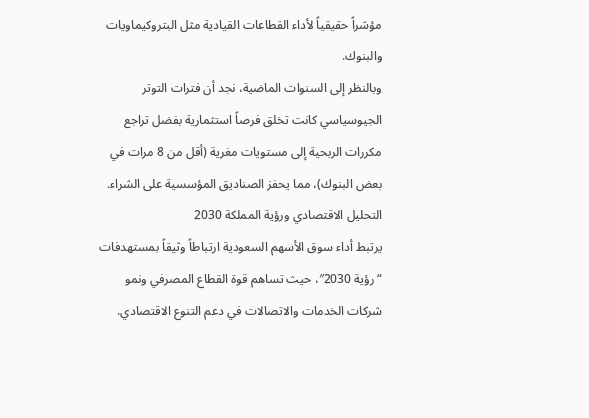مؤشراً حقيقياً لأداء القطاعات القيادية مثل البتروكيماويات والبنوك.
وبالنظر إلى السنوات الماضية، نجد أن فترات التوتر الجيوسياسي كانت تخلق فرصاً استثمارية بفضل تراجع مكررات الربحية إلى مستويات مغرية (أقل من 8 مرات في بعض البنوك)، مما يحفز الصناديق المؤسسية على الشراء.
التحليل الاقتصادي ورؤية المملكة 2030
يرتبط أداء سوق الأسهم السعودية ارتباطاً وثيقاً بمستهدفات “رؤية 2030″، حيث تساهم قوة القطاع المصرفي ونمو شركات الخدمات والاتصالات في دعم التنوع الاقتصادي.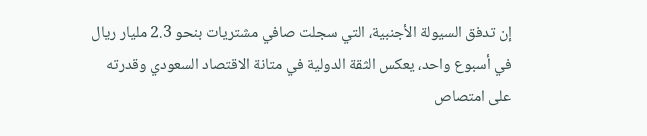إن تدفق السيولة الأجنبية، التي سجلت صافي مشتريات بنحو 2.3 مليار ريال في أسبوع واحد، يعكس الثقة الدولية في متانة الاقتصاد السعودي وقدرته على امتصاص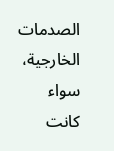الصدمات الخارجية، سواء كانت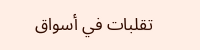تقلبات في أسواق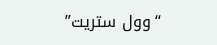“وول ستريت”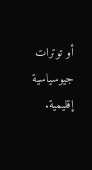أو توترات جيوسياسية إقليمية.